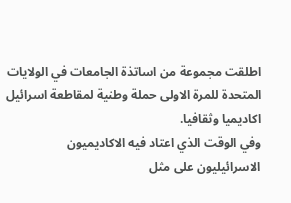اطلقت مجموعة من اساتذة الجامعات في الولايات المتحدة للمرة الاولى حملة وطنية لمقاطعة اسرائيل اكاديميا وثقافيا.
وفي الوقت الذي اعتاد فيه الاكاديميون الاسرائيليون على مثل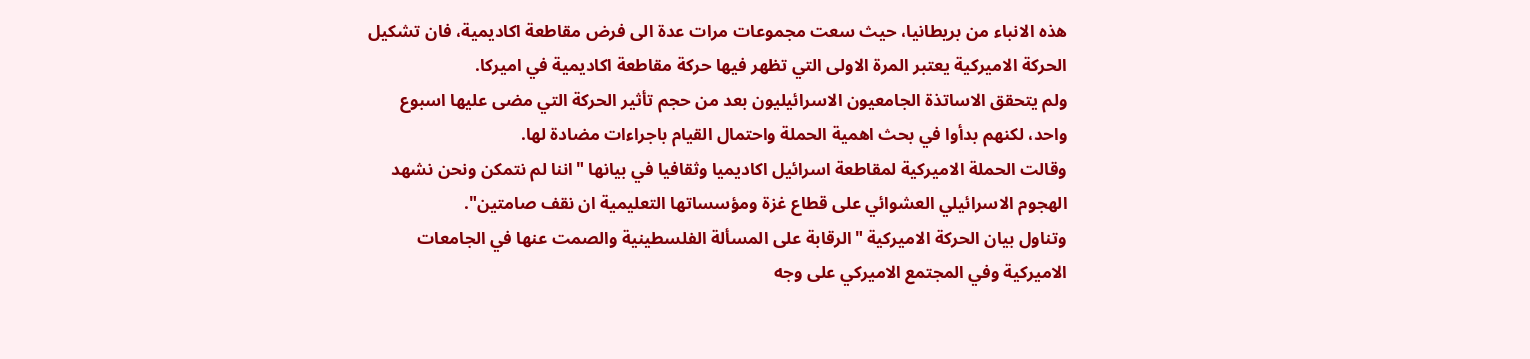هذه الانباء من بريطانيا، حيث سعت مجموعات مرات عدة الى فرض مقاطعة اكاديمية، فان تشكيل الحركة الاميركية يعتبر المرة الاولى التي تظهر فيها حركة مقاطعة اكاديمية في اميركا.
ولم يتحقق الاساتذة الجامعيون الاسرائيليون بعد من حجم تأثير الحركة التي مضى عليها اسبوع واحد، لكنهم بدأوا في بحث اهمية الحملة واحتمال القيام باجراءات مضادة لها.
وقالت الحملة الاميركية لمقاطعة اسرائيل اكاديميا وثقافيا في بيانها "اننا لم نتمكن ونحن نشهد الهجوم الاسرائيلي العشوائي على قطاع غزة ومؤسساتها التعليمية ان نقف صامتين".
وتناول بيان الحركة الاميركية "الرقابة على المسألة الفلسطينية والصمت عنها في الجامعات الاميركية وفي المجتمع الاميركي على وجه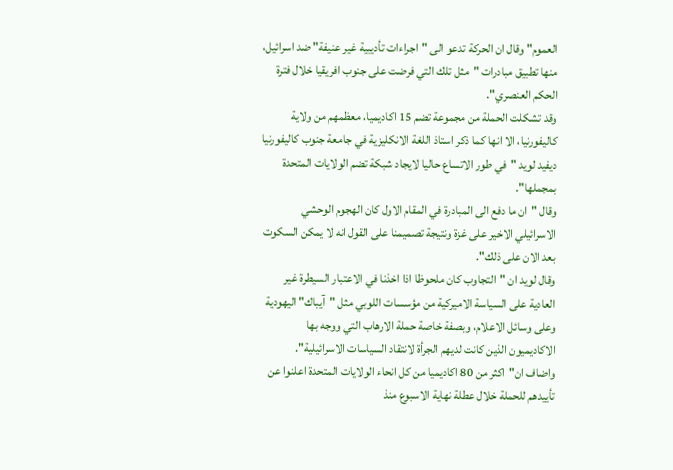العموم" وقال ان الحركة تدعو الى "اجراءات تأديبية غير عنيفة" ضد اسرائيل، منها تطبيق مبادرات "مثل تلك التي فرضت على جنوب افريقيا خلال فترة الحكم العنصري".
وقد تشكلت الحملة من مجموعة تضم 15 اكاديميا، معظمهم من ولاية كاليفورنيا، الا انها كما ذكر استاذ اللغة الانكليزية في جامعة جنوب كاليفورنيا ديفيد لويد "في طور الاتساع حاليا لايجاد شبكة تضم الولايات المتحدة بمجملها".
وقال "ان ما دفع الى المبادرة في المقام الاول كان الهجوم الوحشي الاسرائيلي الاخير على غزة ونتيجة تصميمنا على القول انه لا يمكن السكوت بعد الان على ذلك".
وقال لويد ان "التجاوب كان ملحوظا اذا اخذنا في الاعتبار السيطرة غير العادية على السياسة الاميركية من مؤسسات اللوبي مثل "آيباك" اليهودية وعلى وسائل الاعلام، وبصفة خاصة حملة الارهاب التي ووجه بها الاكاديميون الذين كانت لديهم الجرأة لانتقاد السياسات الاسرائيلية".
واضاف ان"اكثر من 80 اكاديميا من كل انحاء الولايات المتحدة اعلنوا عن تأييدهم للحملة خلال عطلة نهاية الاسبوع منذ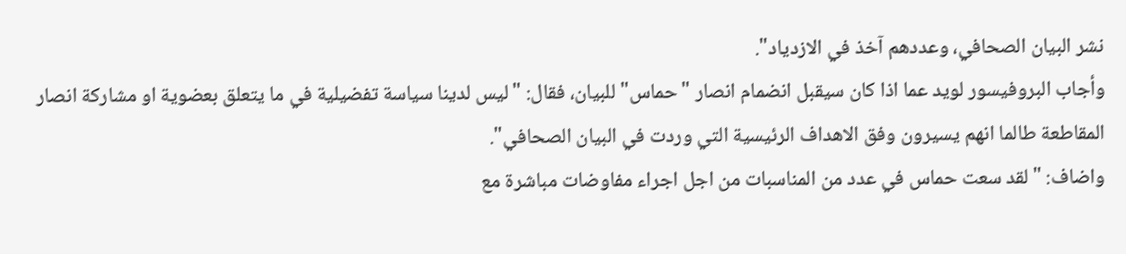نشر البيان الصحافي، وعددهم آخذ في الازدياد".
وأجاب البروفيسور لويد عما اذا كان سيقبل انضمام انصار "حماس" للبيان، فقال: "ليس لدينا سياسة تفضيلية في ما يتعلق بعضوية او مشاركة انصار المقاطعة طالما انهم يسيرون وفق الاهداف الرئيسية التي وردت في البيان الصحافي".
واضاف: "لقد سعت حماس في عدد من المناسبات من اجل اجراء مفاوضات مباشرة مع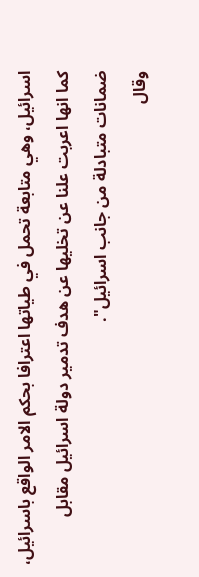اسرائيل، وهي متابعة تحمل في طياتها اعترافا بحكم الامر الواقع باسرائيل، كما انها اعربت علنا عن تخليها عن هدف تدمير دولة اسرائيل مقابل ضمانات متبادلة من جانب اسرائيل".
وقال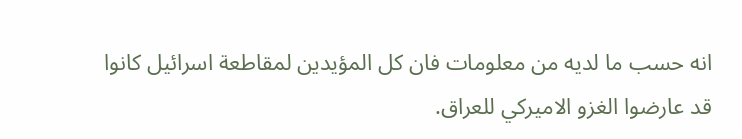انه حسب ما لديه من معلومات فان كل المؤيدين لمقاطعة اسرائيل كانوا قد عارضوا الغزو الاميركي للعراق.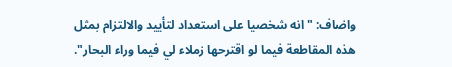واضاف: "انه شخصيا على استعداد لتأييد والالتزام بمثل هذه المقاطعة فيما لو اقترحها زملاء لي فيما وراء البحار".